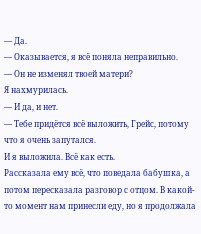— Да.
— Оказывается, я всё поняла неправильно.
— Он не изменял твоей матери?
Я нахмурилась.
— И да, и нет.
— Тебе придётся всё выложить, Грейс, потому что я очень запутался.
И я выложила. Всё как есть.
Рассказала ему всё, что поведала бабушка, а потом пересказала разговор с отцом. В какой-то момент нам принесли еду, но я продолжала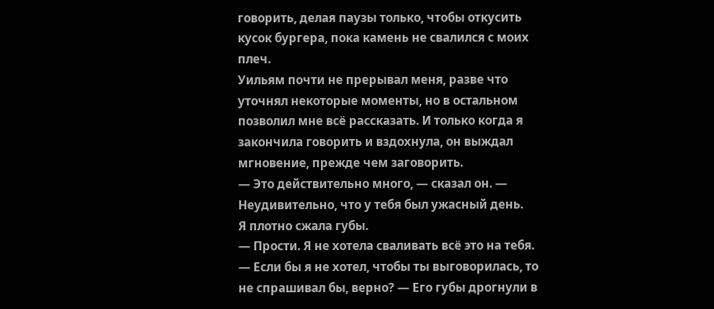говорить, делая паузы только, чтобы откусить кусок бургера, пока камень не свалился с моих плеч.
Уильям почти не прерывал меня, разве что уточнял некоторые моменты, но в остальном позволил мне всё рассказать. И только когда я закончила говорить и вздохнула, он выждал мгновение, прежде чем заговорить.
— Это действительно много, — сказал он. — Неудивительно, что у тебя был ужасный день.
Я плотно сжала губы.
— Прости. Я не хотела сваливать всё это на тебя.
— Если бы я не хотел, чтобы ты выговорилась, то не спрашивал бы, верно? — Его губы дрогнули в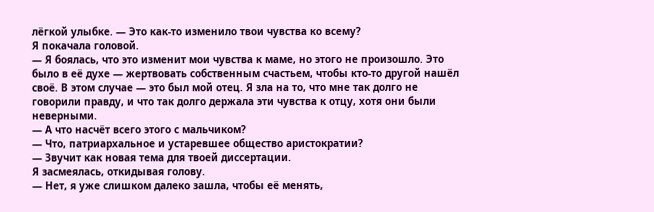лёгкой улыбке. — Это как-то изменило твои чувства ко всему?
Я покачала головой.
— Я боялась, что это изменит мои чувства к маме, но этого не произошло. Это было в её духе — жертвовать собственным счастьем, чтобы кто-то другой нашёл своё. В этом случае — это был мой отец. Я зла на то, что мне так долго не говорили правду, и что так долго держала эти чувства к отцу, хотя они были неверными.
— А что насчёт всего этого с мальчиком?
— Что, патриархальное и устаревшее общество аристократии?
— Звучит как новая тема для твоей диссертации.
Я засмеялась, откидывая голову.
— Нет, я уже слишком далеко зашла, чтобы её менять,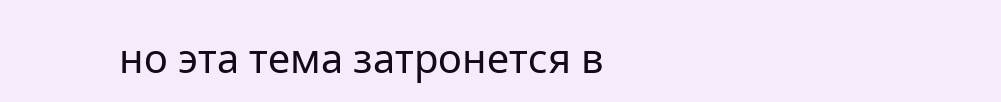но эта тема затронется в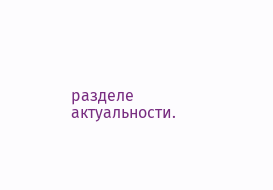разделе актуальности.